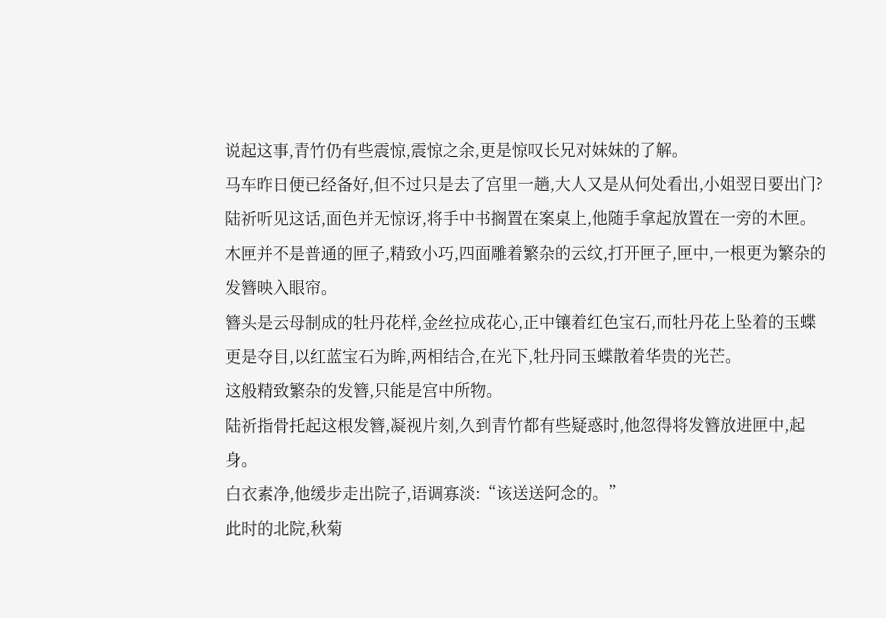说起这事,青竹仍有些震惊,震惊之余,更是惊叹长兄对妹妹的了解。
马车昨日便已经备好,但不过只是去了宫里一趟,大人又是从何处看出,小姐翌日要出门?
陆祈听见这话,面色并无惊讶,将手中书搁置在案桌上,他随手拿起放置在一旁的木匣。
木匣并不是普通的匣子,精致小巧,四面雕着繁杂的云纹,打开匣子,匣中,一根更为繁杂的发簪映入眼帘。
簪头是云母制成的牡丹花样,金丝拉成花心,正中镶着红色宝石,而牡丹花上坠着的玉蝶更是夺目,以红蓝宝石为眸,两相结合,在光下,牡丹同玉蝶散着华贵的光芒。
这般精致繁杂的发簪,只能是宫中所物。
陆祈指骨托起这根发簪,凝视片刻,久到青竹都有些疑惑时,他忽得将发簪放进匣中,起身。
白衣素净,他缓步走出院子,语调寡淡:“该送送阿念的。”
此时的北院,秋菊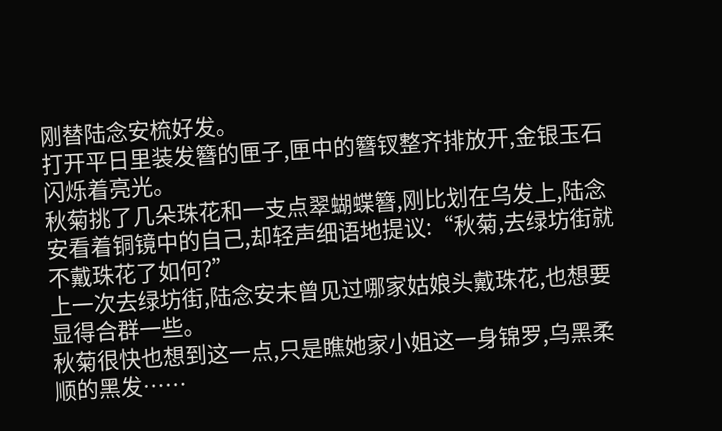刚替陆念安梳好发。
打开平日里装发簪的匣子,匣中的簪钗整齐排放开,金银玉石闪烁着亮光。
秋菊挑了几朵珠花和一支点翠蝴蝶簪,刚比划在乌发上,陆念安看着铜镜中的自己,却轻声细语地提议:“秋菊,去绿坊街就不戴珠花了如何?”
上一次去绿坊街,陆念安未曾见过哪家姑娘头戴珠花,也想要显得合群一些。
秋菊很快也想到这一点,只是瞧她家小姐这一身锦罗,乌黑柔顺的黑发……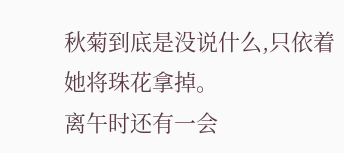秋菊到底是没说什么,只依着她将珠花拿掉。
离午时还有一会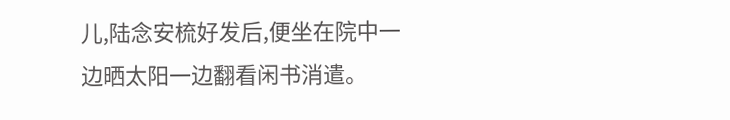儿,陆念安梳好发后,便坐在院中一边晒太阳一边翻看闲书消遣。